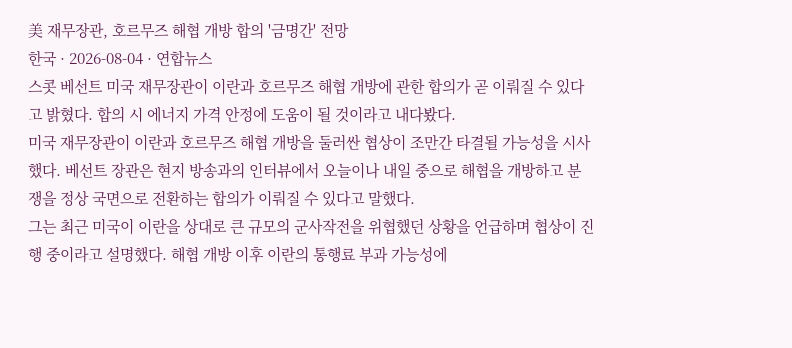美 재무장관, 호르무즈 해협 개방 합의 '금명간' 전망
한국 · 2026-08-04 · 연합뉴스
스콧 베선트 미국 재무장관이 이란과 호르무즈 해협 개방에 관한 합의가 곧 이뤄질 수 있다고 밝혔다. 합의 시 에너지 가격 안정에 도움이 될 것이라고 내다봤다.
미국 재무장관이 이란과 호르무즈 해협 개방을 둘러싼 협상이 조만간 타결될 가능성을 시사했다. 베선트 장관은 현지 방송과의 인터뷰에서 오늘이나 내일 중으로 해협을 개방하고 분쟁을 정상 국면으로 전환하는 합의가 이뤄질 수 있다고 말했다.
그는 최근 미국이 이란을 상대로 큰 규모의 군사작전을 위협했던 상황을 언급하며 협상이 진행 중이라고 설명했다. 해협 개방 이후 이란의 통행료 부과 가능성에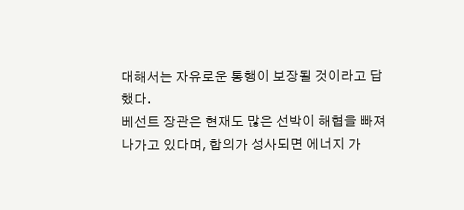대해서는 자유로운 통행이 보장될 것이라고 답했다.
베선트 장관은 현재도 많은 선박이 해협을 빠져나가고 있다며, 합의가 성사되면 에너지 가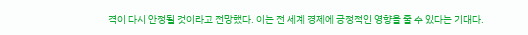격이 다시 안정될 것이라고 전망했다. 이는 전 세계 경제에 긍정적인 영향을 줄 수 있다는 기대다.